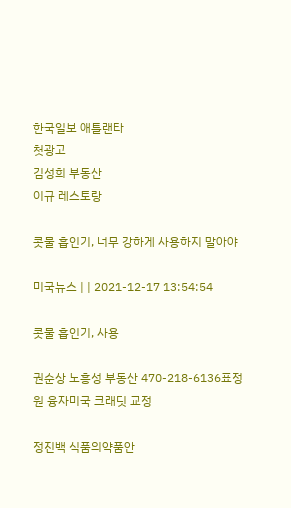한국일보 애틀랜타
첫광고
김성희 부동산
이규 레스토랑

콧물 흡인기, 너무 강하게 사용하지 말아야

미국뉴스 | | 2021-12-17 13:54:54

콧물 흡인기, 사용

권순상 노흥성 부동산 470-218-6136표정원 융자미국 크래딧 교정

정진백 식품의약품안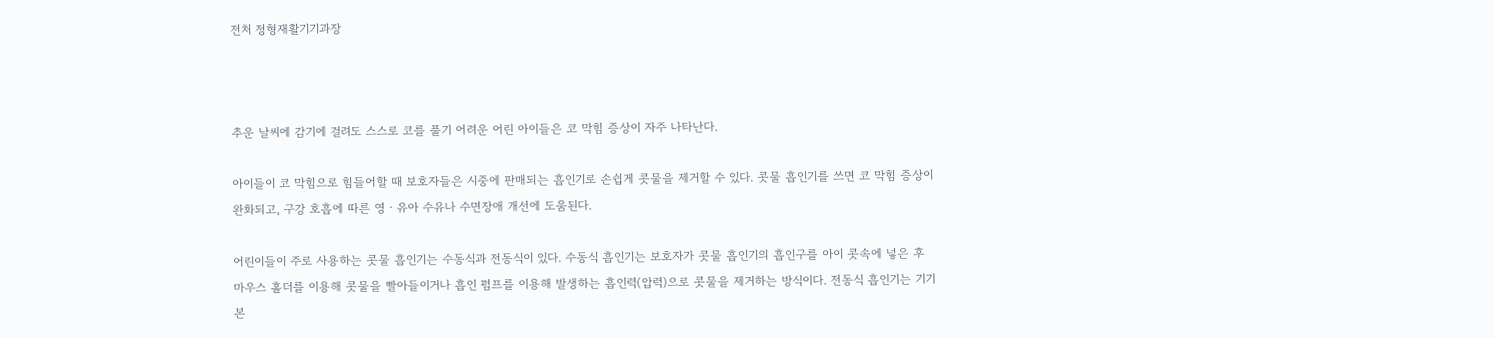전처 정형재활기기과장



추운 날씨에 감기에 걸려도 스스로 코를 풀기 어려운 어린 아이들은 코 막힘 증상이 자주 나타난다.

아이들이 코 막힘으로 힘들어할 때 보호자들은 시중에 판매되는 흡인기로 손쉽게 콧물을 제거할 수 있다. 콧물 흡인기를 쓰면 코 막힘 증상이 완화되고, 구강 호흡에 따른 영ㆍ유아 수유나 수면장애 개선에 도움된다.

어린이들이 주로 사용하는 콧물 흡인기는 수동식과 전동식이 있다. 수동식 흡인기는 보호자가 콧물 흡인기의 흡인구를 아이 콧속에 넣은 후 마우스 홀더를 이용해 콧물을 빨아들이거나 흡인 펌프를 이용해 발생하는 흡인력(압력)으로 콧물을 제거하는 방식이다. 전동식 흡인기는 기기 본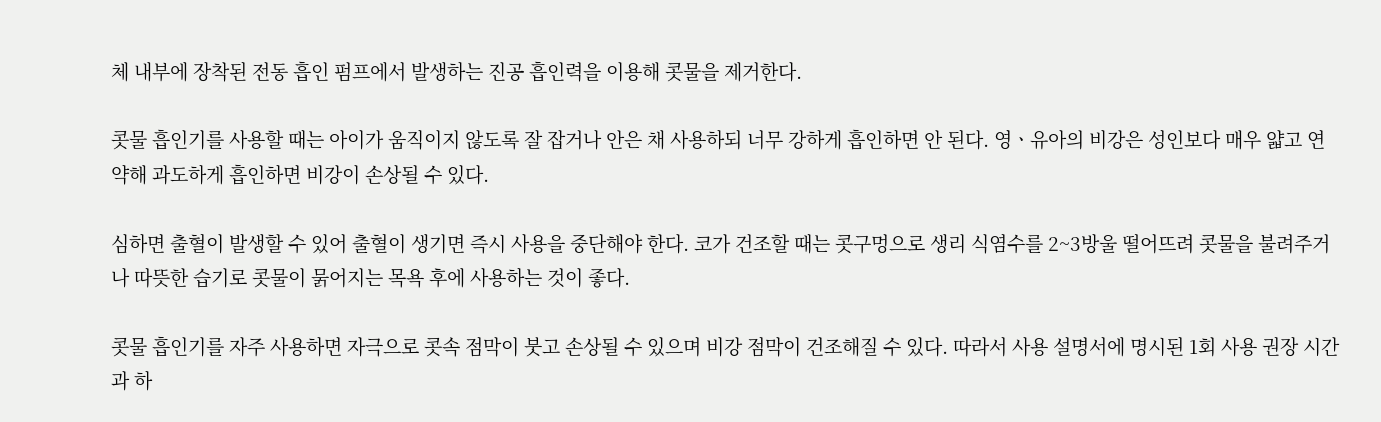체 내부에 장착된 전동 흡인 펌프에서 발생하는 진공 흡인력을 이용해 콧물을 제거한다.

콧물 흡인기를 사용할 때는 아이가 움직이지 않도록 잘 잡거나 안은 채 사용하되 너무 강하게 흡인하면 안 된다. 영ㆍ유아의 비강은 성인보다 매우 얇고 연약해 과도하게 흡인하면 비강이 손상될 수 있다.

심하면 출혈이 발생할 수 있어 출혈이 생기면 즉시 사용을 중단해야 한다. 코가 건조할 때는 콧구멍으로 생리 식염수를 2~3방울 떨어뜨려 콧물을 불려주거나 따뜻한 습기로 콧물이 묽어지는 목욕 후에 사용하는 것이 좋다.

콧물 흡인기를 자주 사용하면 자극으로 콧속 점막이 붓고 손상될 수 있으며 비강 점막이 건조해질 수 있다. 따라서 사용 설명서에 명시된 1회 사용 권장 시간과 하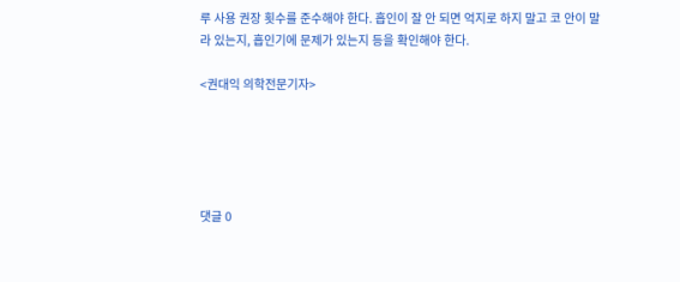루 사용 권장 횟수를 준수해야 한다. 흡인이 잘 안 되면 억지로 하지 말고 코 안이 말라 있는지, 흡인기에 문제가 있는지 등을 확인해야 한다.

<권대익 의학전문기자>





댓글 0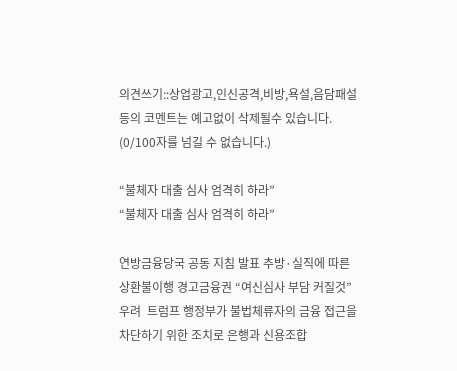의견쓰기::상업광고,인신공격,비방,욕설,음담패설등의 코멘트는 예고없이 삭제될수 있습니다. (0/100자를 넘길 수 없습니다.)

“불체자 대출 심사 엄격히 하라”
“불체자 대출 심사 엄격히 하라”

연방금융당국 공동 지침 발표 추방·실직에 따른 상환불이행 경고금융권 “여신심사 부담 커질것” 우려  트럼프 행정부가 불법체류자의 금융 접근을 차단하기 위한 조치로 은행과 신용조합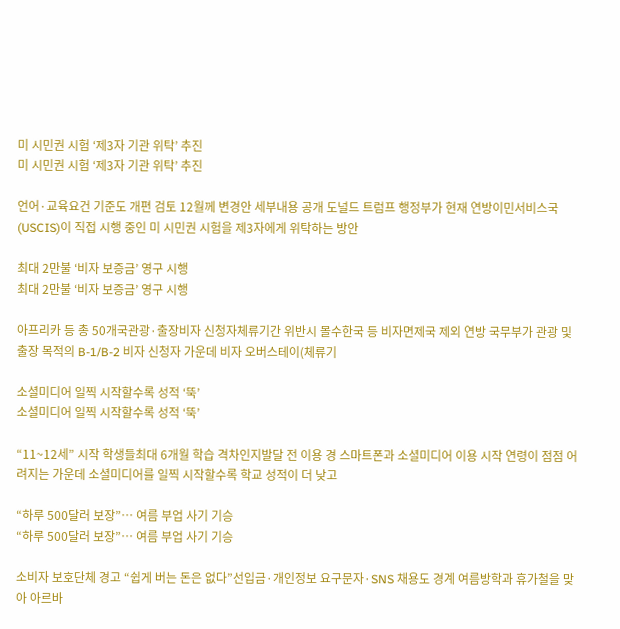미 시민권 시험 ‘제3자 기관 위탁’ 추진
미 시민권 시험 ‘제3자 기관 위탁’ 추진

언어·교육요건 기준도 개편 검토 12월께 변경안 세부내용 공개 도널드 트럼프 행정부가 현재 연방이민서비스국(USCIS)이 직접 시행 중인 미 시민권 시험을 제3자에게 위탁하는 방안

최대 2만불 ‘비자 보증금’ 영구 시행
최대 2만불 ‘비자 보증금’ 영구 시행

아프리카 등 총 50개국관광·출장비자 신청자체류기간 위반시 몰수한국 등 비자면제국 제외 연방 국무부가 관광 및 출장 목적의 B-1/B-2 비자 신청자 가운데 비자 오버스테이(체류기

소셜미디어 일찍 시작할수록 성적 ‘뚝’
소셜미디어 일찍 시작할수록 성적 ‘뚝’

“11~12세” 시작 학생들최대 6개월 학습 격차인지발달 전 이용 경 스마트폰과 소셜미디어 이용 시작 연령이 점점 어려지는 가운데 소셜미디어를 일찍 시작할수록 학교 성적이 더 낮고

“하루 500달러 보장”… 여름 부업 사기 기승
“하루 500달러 보장”… 여름 부업 사기 기승

소비자 보호단체 경고 “쉽게 버는 돈은 없다”선입금·개인정보 요구문자·SNS 채용도 경계 여름방학과 휴가철을 맞아 아르바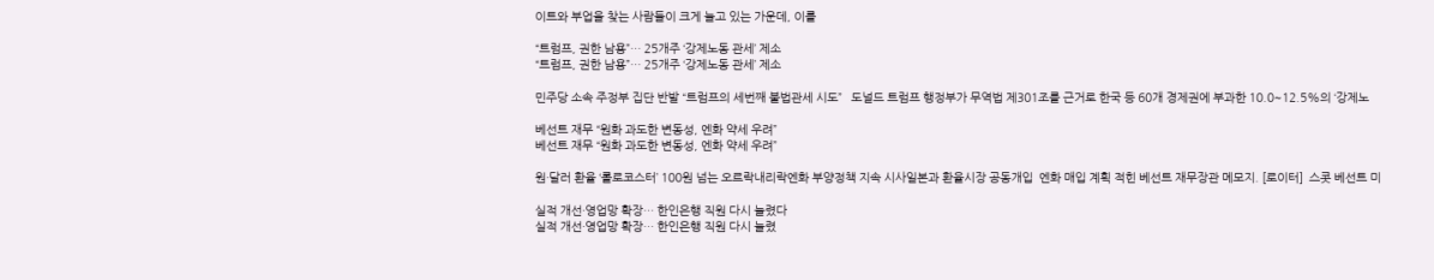이트와 부업을 찾는 사람들이 크게 늘고 있는 가운데, 이를

“트럼프, 권한 남용”… 25개주 ‘강제노동 관세’ 제소
“트럼프, 권한 남용”… 25개주 ‘강제노동 관세’ 제소

민주당 소속 주정부 집단 반발 “트럼프의 세번째 불법관세 시도”   도널드 트럼프 행정부가 무역법 제301조를 근거로 한국 등 60개 경제권에 부과한 10.0~12.5%의 ‘강제노

베선트 재무 “원화 과도한 변동성, 엔화 약세 우려”
베선트 재무 “원화 과도한 변동성, 엔화 약세 우려”

원·달러 환율 ‘롤로코스터’ 100원 넘는 오르락내리락엔화 부양정책 지속 시사일본과 환율시장 공동개입  엔화 매입 계획 적힌 베선트 재무장관 메모지. [로이터]  스콧 베선트 미

실적 개선·영업망 확장… 한인은행 직원 다시 늘렸다
실적 개선·영업망 확장… 한인은행 직원 다시 늘렸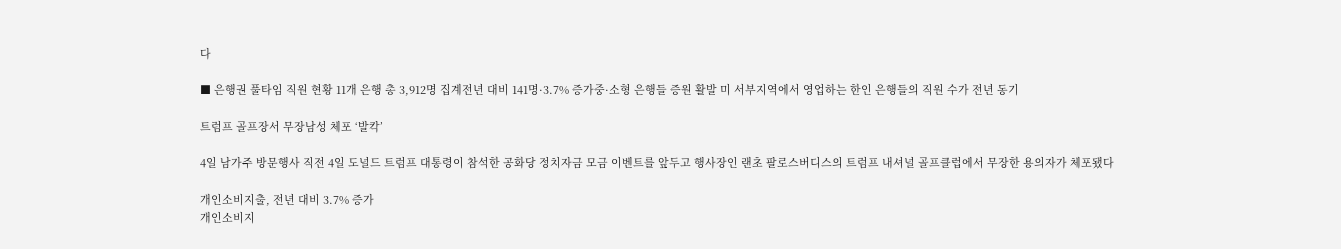다

■ 은행권 풀타임 직원 현황 11개 은행 총 3,912명 집계전년 대비 141명·3.7% 증가중·소형 은행들 증원 활발 미 서부지역에서 영업하는 한인 은행들의 직원 수가 전년 동기

트럼프 골프장서 무장남성 체포 ‘발칵’

4일 남가주 방문행사 직전 4일 도널드 트럼프 대통령이 참석한 공화당 정치자금 모금 이벤트를 앞두고 행사장인 랜초 팔로스버디스의 트럼프 내셔널 골프클럽에서 무장한 용의자가 체포됐다

개인소비지출, 전년 대비 3.7% 증가
개인소비지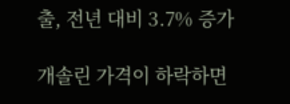출, 전년 대비 3.7% 증가

개솔린 가격이 하락하면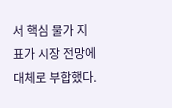서 핵심 물가 지표가 시장 전망에 대체로 부합했다.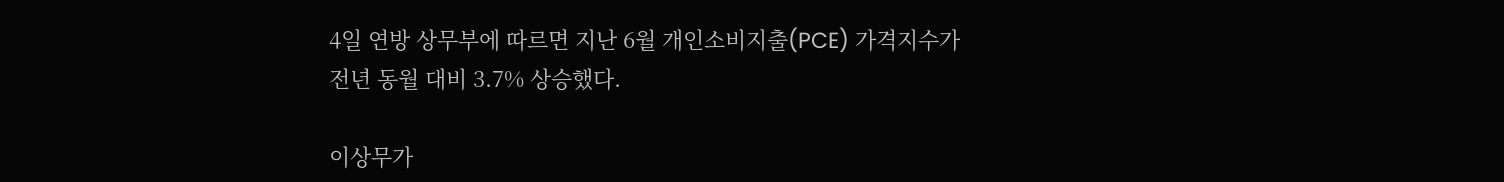4일 연방 상무부에 따르면 지난 6월 개인소비지출(PCE) 가격지수가 전년 동월 대비 3.7% 상승했다.

이상무가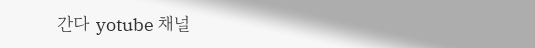간다 yotube 채널